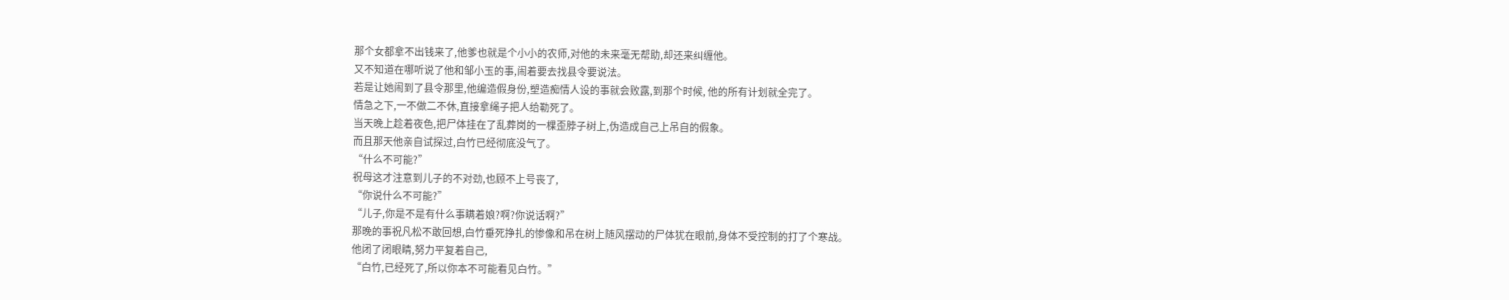那个女都拿不出钱来了,他爹也就是个小小的农师,对他的未来毫无帮助,却还来纠缠他。
又不知道在哪听说了他和邹小玉的事,闹着要去找县令要说法。
若是让她闹到了县令那里,他编造假身份,塑造痴情人设的事就会败露,到那个时候, 他的所有计划就全完了。
情急之下,一不做二不休,直接拿绳子把人给勒死了。
当天晚上趁着夜色,把尸体挂在了乱葬岗的一棵歪脖子树上,伪造成自己上吊自的假象。
而且那天他亲自试探过,白竹已经彻底没气了。
“什么不可能?”
祝母这才注意到儿子的不对劲,也顾不上号丧了,
“你说什么不可能?”
“儿子,你是不是有什么事瞒着娘?啊?你说话啊?”
那晚的事祝凡松不敢回想,白竹垂死挣扎的惨像和吊在树上随风摆动的尸体犹在眼前,身体不受控制的打了个寒战。
他闭了闭眼睛,努力平复着自己,
“白竹,已经死了,所以你本不可能看见白竹。”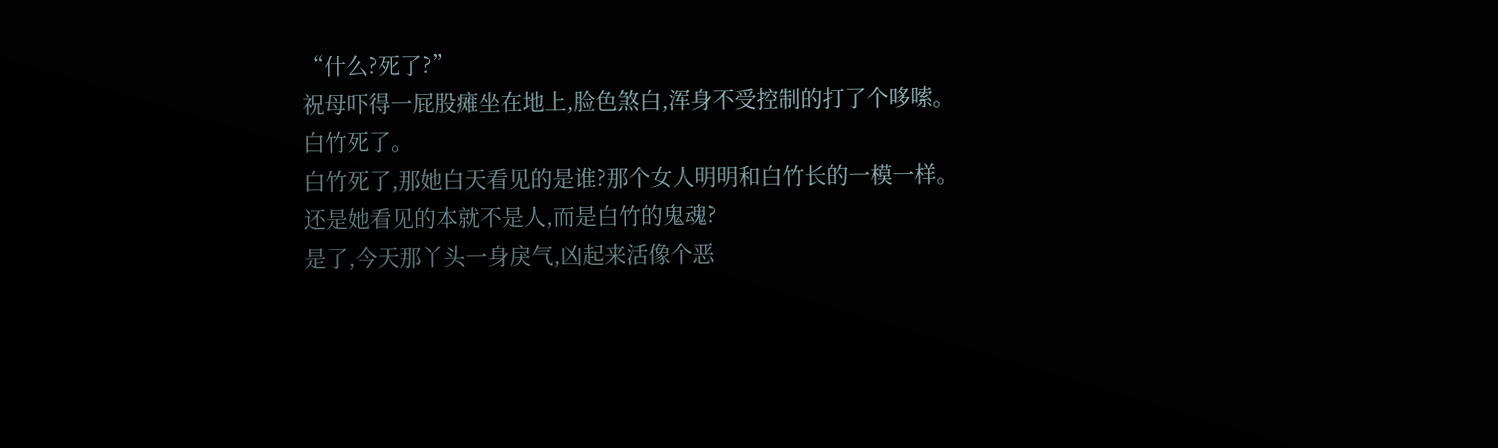“什么?死了?”
祝母吓得一屁股瘫坐在地上,脸色煞白,浑身不受控制的打了个哆嗦。
白竹死了。
白竹死了,那她白天看见的是谁?那个女人明明和白竹长的一模一样。
还是她看见的本就不是人,而是白竹的鬼魂?
是了,今天那丫头一身戾气,凶起来活像个恶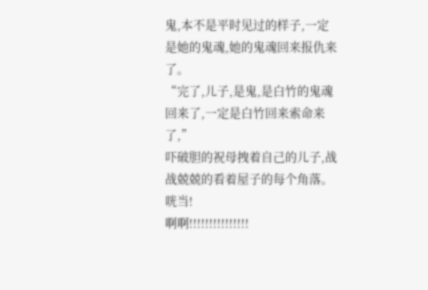鬼,本不是平时见过的样子,一定是她的鬼魂,她的鬼魂回来报仇来了。
“完了,儿子,是鬼,是白竹的鬼魂回来了,一定是白竹回来索命来了,”
吓破胆的祝母拽着自己的儿子,战战兢兢的看着屋子的每个角落。
咣当!
啊啊!!!!!!!!!!!!!!!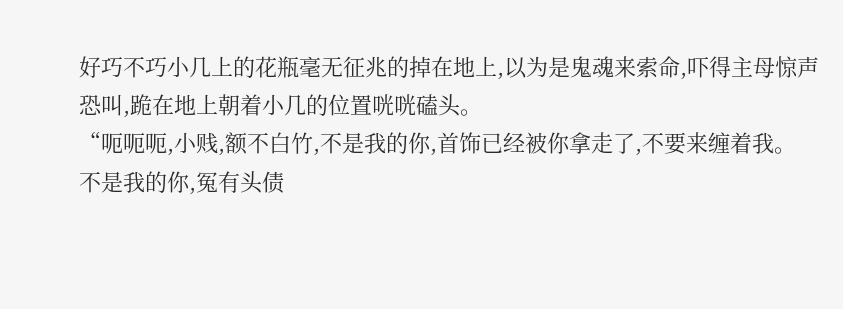好巧不巧小几上的花瓶毫无征兆的掉在地上,以为是鬼魂来索命,吓得主母惊声恐叫,跪在地上朝着小几的位置咣咣磕头。
“呃呃呃,小贱,额不白竹,不是我的你,首饰已经被你拿走了,不要来缠着我。
不是我的你,冤有头债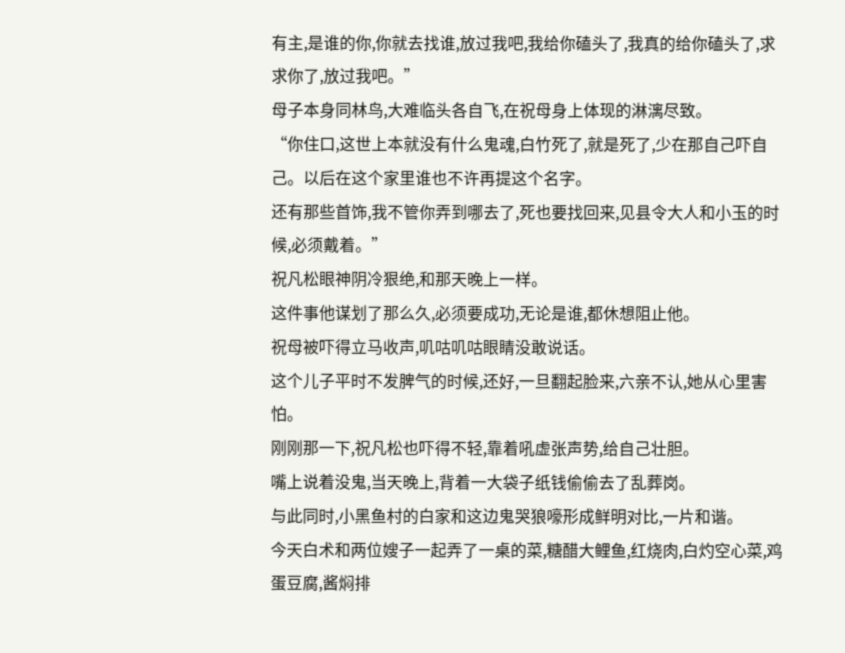有主,是谁的你,你就去找谁,放过我吧,我给你磕头了,我真的给你磕头了,求求你了,放过我吧。”
母子本身同林鸟,大难临头各自飞,在祝母身上体现的淋漓尽致。
“你住口,这世上本就没有什么鬼魂,白竹死了,就是死了,少在那自己吓自己。以后在这个家里谁也不许再提这个名字。
还有那些首饰,我不管你弄到哪去了,死也要找回来,见县令大人和小玉的时候,必须戴着。”
祝凡松眼神阴冷狠绝,和那天晚上一样。
这件事他谋划了那么久,必须要成功,无论是谁,都休想阻止他。
祝母被吓得立马收声,叽咕叽咕眼睛没敢说话。
这个儿子平时不发脾气的时候,还好,一旦翻起脸来,六亲不认,她从心里害怕。
刚刚那一下,祝凡松也吓得不轻,靠着吼虚张声势,给自己壮胆。
嘴上说着没鬼,当天晚上,背着一大袋子纸钱偷偷去了乱葬岗。
与此同时,小黑鱼村的白家和这边鬼哭狼嚎形成鲜明对比,一片和谐。
今天白术和两位嫂子一起弄了一桌的菜,糖醋大鲤鱼,红烧肉,白灼空心菜,鸡蛋豆腐,酱焖排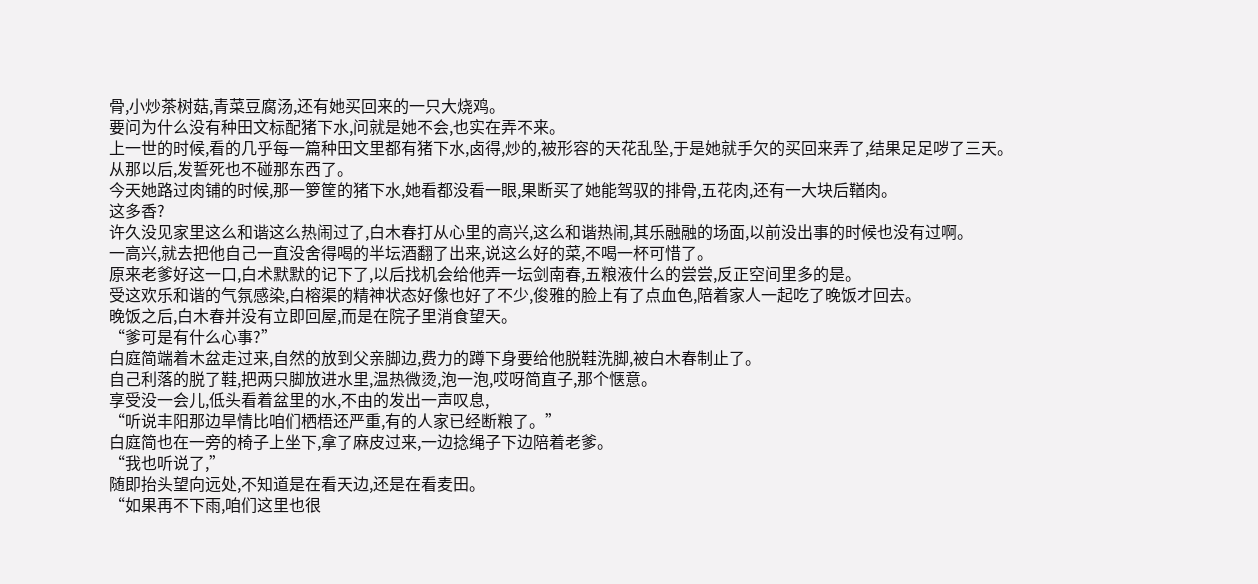骨,小炒茶树菇,青菜豆腐汤,还有她买回来的一只大烧鸡。
要问为什么没有种田文标配猪下水,问就是她不会,也实在弄不来。
上一世的时候,看的几乎每一篇种田文里都有猪下水,卤得,炒的,被形容的天花乱坠,于是她就手欠的买回来弄了,结果足足哕了三天。
从那以后,发誓死也不碰那东西了。
今天她路过肉铺的时候,那一箩筐的猪下水,她看都没看一眼,果断买了她能驾驭的排骨,五花肉,还有一大块后鞧肉。
这多香?
许久没见家里这么和谐这么热闹过了,白木春打从心里的高兴,这么和谐热闹,其乐融融的场面,以前没出事的时候也没有过啊。
一高兴,就去把他自己一直没舍得喝的半坛酒翻了出来,说这么好的菜,不喝一杯可惜了。
原来老爹好这一口,白术默默的记下了,以后找机会给他弄一坛剑南春,五粮液什么的尝尝,反正空间里多的是。
受这欢乐和谐的气氛感染,白榕渠的精神状态好像也好了不少,俊雅的脸上有了点血色,陪着家人一起吃了晚饭才回去。
晚饭之后,白木春并没有立即回屋,而是在院子里消食望天。
“爹可是有什么心事?”
白庭简端着木盆走过来,自然的放到父亲脚边,费力的蹲下身要给他脱鞋洗脚,被白木春制止了。
自己利落的脱了鞋,把两只脚放进水里,温热微烫,泡一泡,哎呀简直子,那个惬意。
享受没一会儿,低头看着盆里的水,不由的发出一声叹息,
“听说丰阳那边旱情比咱们栖梧还严重,有的人家已经断粮了。”
白庭简也在一旁的椅子上坐下,拿了麻皮过来,一边捻绳子下边陪着老爹。
“我也听说了,”
随即抬头望向远处,不知道是在看天边,还是在看麦田。
“如果再不下雨,咱们这里也很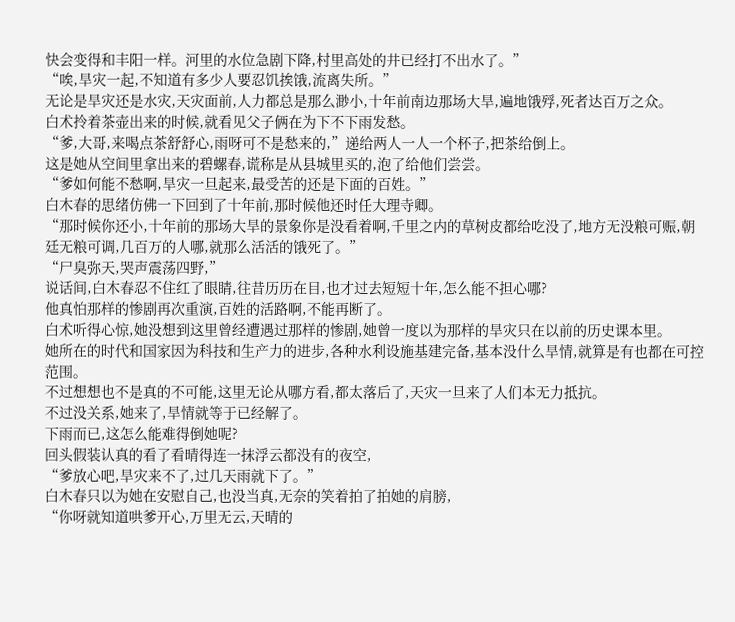快会变得和丰阳一样。河里的水位急剧下降,村里高处的井已经打不出水了。”
“唉,旱灾一起,不知道有多少人要忍饥挨饿,流离失所。”
无论是旱灾还是水灾,天灾面前,人力都总是那么渺小,十年前南边那场大旱,遍地饿殍,死者达百万之众。
白术拎着茶壶出来的时候,就看见父子俩在为下不下雨发愁。
“爹,大哥,来喝点茶舒舒心,雨呀可不是愁来的,”递给两人一人一个杯子,把茶给倒上。
这是她从空间里拿出来的碧螺春,谎称是从县城里买的,泡了给他们尝尝。
“爹如何能不愁啊,旱灾一旦起来,最受苦的还是下面的百姓。”
白木春的思绪仿佛一下回到了十年前,那时候他还时任大理寺卿。
“那时候你还小,十年前的那场大旱的景象你是没看着啊,千里之内的草树皮都给吃没了,地方无没粮可赈,朝廷无粮可调,几百万的人哪,就那么活活的饿死了。”
“尸臭弥天,哭声震荡四野,”
说话间,白木春忍不住红了眼睛,往昔历历在目,也才过去短短十年,怎么能不担心哪?
他真怕那样的惨剧再次重演,百姓的活路啊,不能再断了。
白术听得心惊,她没想到这里曾经遭遇过那样的惨剧,她曾一度以为那样的旱灾只在以前的历史课本里。
她所在的时代和国家因为科技和生产力的进步,各种水利设施基建完备,基本没什么旱情,就算是有也都在可控范围。
不过想想也不是真的不可能,这里无论从哪方看,都太落后了,天灾一旦来了人们本无力抵抗。
不过没关系,她来了,旱情就等于已经解了。
下雨而已,这怎么能难得倒她呢?
回头假装认真的看了看晴得连一抹浮云都没有的夜空,
“爹放心吧,旱灾来不了,过几天雨就下了。”
白木春只以为她在安慰自己,也没当真,无奈的笑着拍了拍她的肩膀,
“你呀就知道哄爹开心,万里无云,天晴的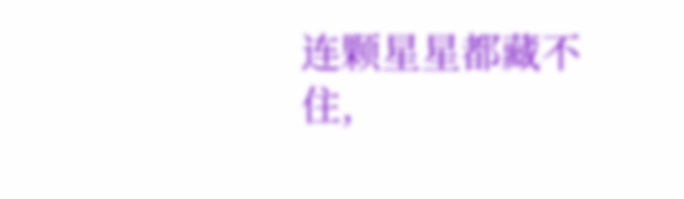连颗星星都藏不住,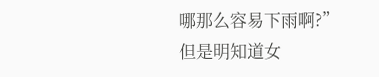哪那么容易下雨啊?”
但是明知道女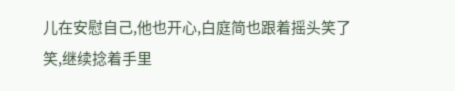儿在安慰自己,他也开心,白庭简也跟着摇头笑了笑,继续捻着手里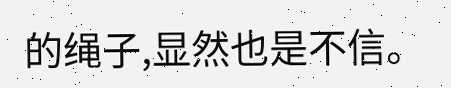的绳子,显然也是不信。